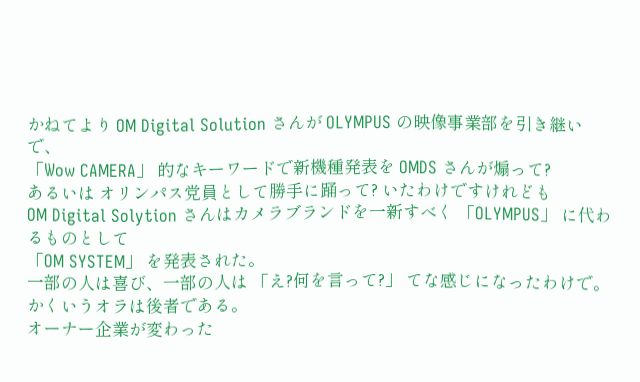かねてより OM Digital Solution さんが OLYMPUS の映像事業部を引き継いで、
「Wow CAMERA」 的なキーワードで新機種発表を OMDS さんが煽って?
あるいは オリンパス党員として勝手に踊って? いたわけですけれども
OM Digital Solytion さんはカメラブランドを一新すべく 「OLYMPUS」 に代わるものとして
「OM SYSTEM」 を発表された。
一部の人は喜び、一部の人は 「え?何を言って?」 てな感じになったわけで。
かくいうオラは後者である。
オーナー企業が変わった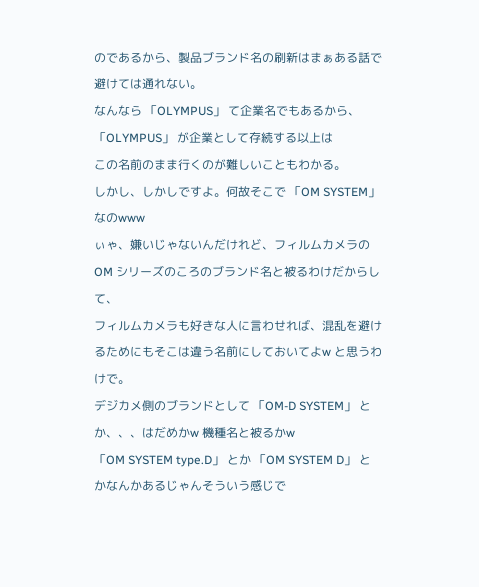のであるから、製品ブランド名の刷新はまぁある話で避けては通れない。
なんなら 「OLYMPUS」 て企業名でもあるから、「OLYMPUS」 が企業として存続する以上は
この名前のまま行くのが難しいこともわかる。
しかし、しかしですよ。何故そこで 「OM SYSTEM」 なのwww
ぃゃ、嫌いじゃないんだけれど、フィルムカメラの OM シリーズのころのブランド名と被るわけだからして、
フィルムカメラも好きな人に言わせれば、混乱を避けるためにもそこは違う名前にしておいてよw と思うわけで。
デジカメ側のブランドとして 「OM-D SYSTEM」 とか、、、はだめかw 機種名と被るかw
「OM SYSTEM type.D」 とか 「OM SYSTEM D」 とかなんかあるじゃんそういう感じで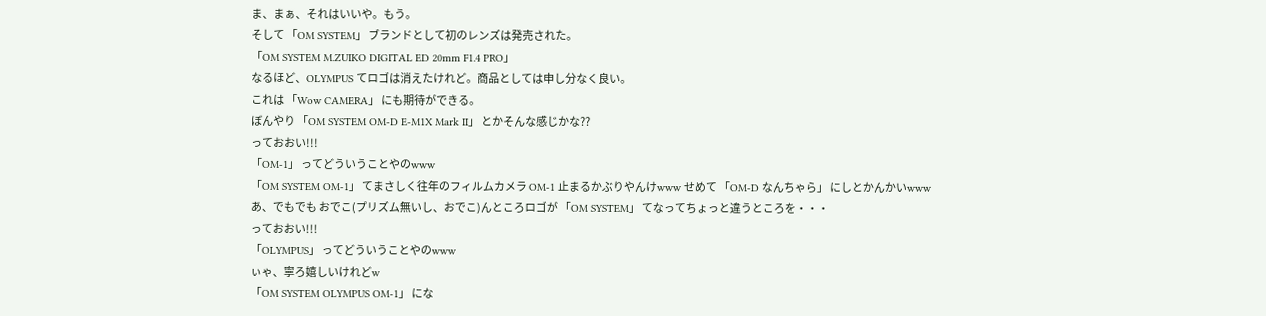ま、まぁ、それはいいや。もう。
そして 「OM SYSTEM」 ブランドとして初のレンズは発売された。
「OM SYSTEM M.ZUIKO DIGITAL ED 20mm F1.4 PRO」
なるほど、OLYMPUS てロゴは消えたけれど。商品としては申し分なく良い。
これは 「Wow CAMERA」 にも期待ができる。
ぼんやり 「OM SYSTEM OM-D E-M1X Mark II」 とかそんな感じかな??
っておおい!!!
「OM-1」 ってどういうことやのwww
「OM SYSTEM OM-1」 てまさしく往年のフィルムカメラ OM-1 止まるかぶりやんけwww せめて 「OM-D なんちゃら」 にしとかんかいwww
あ、でもでも おでこ(プリズム無いし、おでこ)んところロゴが 「OM SYSTEM」 てなってちょっと違うところを・・・
っておおい!!!
「OLYMPUS」 ってどういうことやのwww
ぃゃ、寧ろ嬉しいけれどw
「OM SYSTEM OLYMPUS OM-1」 にな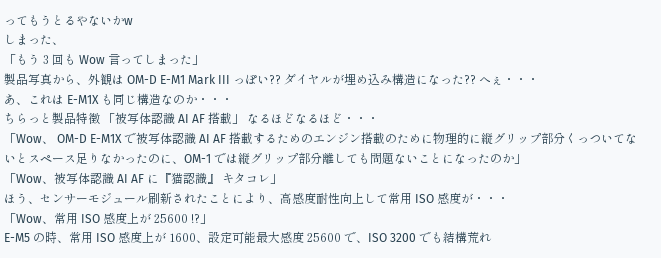ってもうとるやないかw
しまった、
「もう 3 回も Wow 言ってしまった」
製品写真から、外観は OM-D E-M1 Mark III っぽい?? ダイヤルが埋め込み構造になった?? へぇ・・・
あ、これは E-M1X も同じ構造なのか・・・
ちらっと製品特徴 「被写体認識 AI AF 搭載」 なるほどなるほど・・・
「Wow、 OM-D E-M1X で被写体認識 AI AF 搭載するためのエンジン搭載のために物理的に縦グリップ部分くっついてないとスペース足りなかったのに、OM-1 では縦グリップ部分離しても問題ないことになったのか」
「Wow、被写体認識 AI AF に『猫認識』 キタコレ」
ほう、センサーモジュール刷新されたことにより、高感度耐性向上して常用 ISO 感度が・・・
「Wow、常用 ISO 感度上が 25600 !?」
E-M5 の時、常用 ISO 感度上が 1600、設定可能最大感度 25600 で、ISO 3200 でも結構荒れ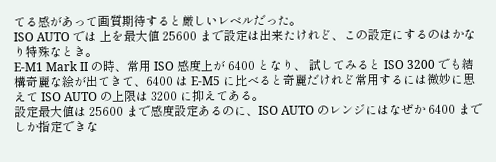てる感があって画質期待すると厳しいレベルだった。
ISO AUTO では 上を最大値 25600 まで設定は出来たけれど、この設定にするのはかなり特殊なとき。
E-M1 Mark II の時、常用 ISO 感度上が 6400 となり、 試してみると ISO 3200 でも結構奇麗な絵が出てきて、6400 は E-M5 に比べると奇麗だけれど常用するには微妙に思えて ISO AUTO の上限は 3200 に抑えてある。
設定最大値は 25600 まで感度設定あるのに、ISO AUTO のレンジにはなぜか 6400 までしか指定できな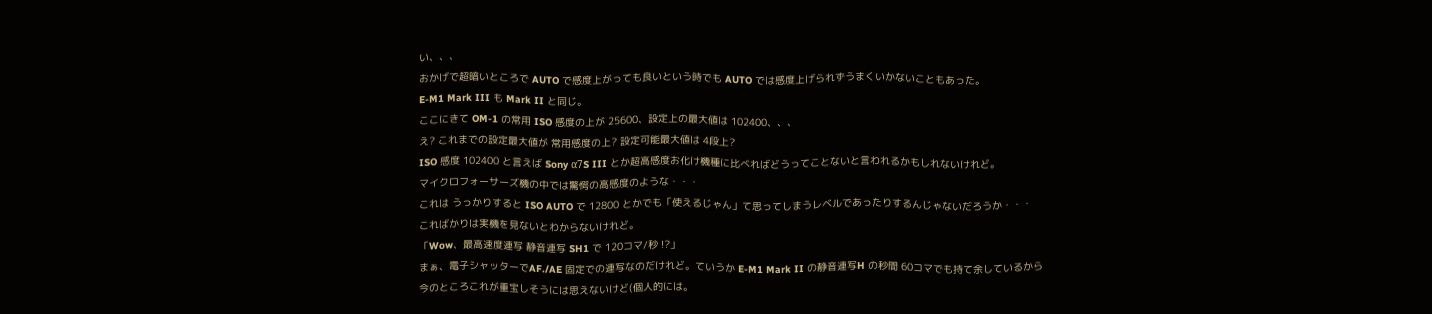い、、、
おかげで超暗いところで AUTO で感度上がっても良いという時でも AUTO では感度上げられずうまくいかないこともあった。
E-M1 Mark III も Mark II と同じ。
ここにきて OM-1 の常用 ISO 感度の上が 25600、設定上の最大値は 102400、、、
え? これまでの設定最大値が 常用感度の上? 設定可能最大値は 4段上?
ISO 感度 102400 と言えば Sony α7S III とか超高感度お化け機種に比べればどうってことないと言われるかもしれないけれど。
マイクロフォーサーズ機の中では驚愕の高感度のような・・・
これは うっかりすると ISO AUTO で 12800 とかでも「使えるじゃん」て思ってしまうレベルであったりするんじゃないだろうか・・・
こればかりは実機を見ないとわからないけれど。
「Wow、最高速度連写 静音連写 SH1 で 120コマ/秒 !?」
まぁ、電子シャッターでAF./AE 固定での連写なのだけれど。ていうか E-M1 Mark II の静音連写H の秒間 60コマでも持て余しているから
今のところこれが重宝しそうには思えないけど(個人的には。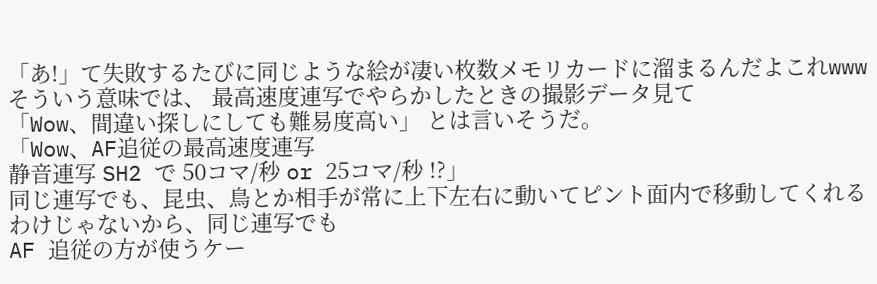「あ!」て失敗するたびに同じような絵が凄い枚数メモリカードに溜まるんだよこれwww
そういう意味では、 最高速度連写でやらかしたときの撮影データ見て
「Wow、間違い探しにしても難易度高い」 とは言いそうだ。
「Wow、AF追従の最高速度連写
静音連写 SH2 で 50コマ/秒 or 25コマ/秒 !?」
同じ連写でも、昆虫、鳥とか相手が常に上下左右に動いてピント面内で移動してくれるわけじゃないから、同じ連写でも
AF 追従の方が使うケー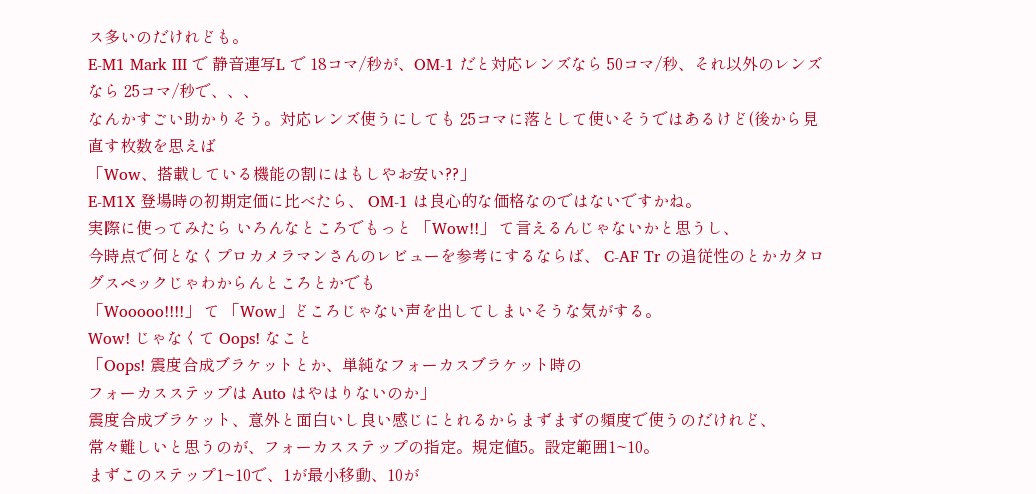ス多いのだけれども。
E-M1 Mark III で 静音連写L で 18コマ/秒が、OM-1 だと対応レンズなら 50コマ/秒、それ以外のレンズなら 25コマ/秒で、、、
なんかすごい助かりそう。対応レンズ使うにしても 25コマに落として使いそうではあるけど(後から見直す枚数を思えば
「Wow、搭載している機能の割にはもしやお安い??」
E-M1X 登場時の初期定価に比べたら、 OM-1 は良心的な価格なのではないですかね。
実際に使ってみたら いろんなところでもっと 「Wow!!」 て言えるんじゃないかと思うし、
今時点で何となくプロカメラマンさんのレビューを参考にするならば、 C-AF Tr の追従性のとかカタログスペックじゃわからんところとかでも
「Wooooo!!!!」 て 「Wow」どころじゃない声を出してしまいそうな気がする。
Wow! じゃなくて Oops! なこと
「Oops! 震度合成ブラケットとか、単純なフォーカスブラケット時の
フォーカスステップは Auto はやはりないのか」
震度合成ブラケット、意外と面白いし良い感じにとれるからまずまずの頻度で使うのだけれど、
常々難しいと思うのが、フォーカスステップの指定。規定値5。設定範囲1~10。
まずこのステップ1~10で、1が最小移動、10が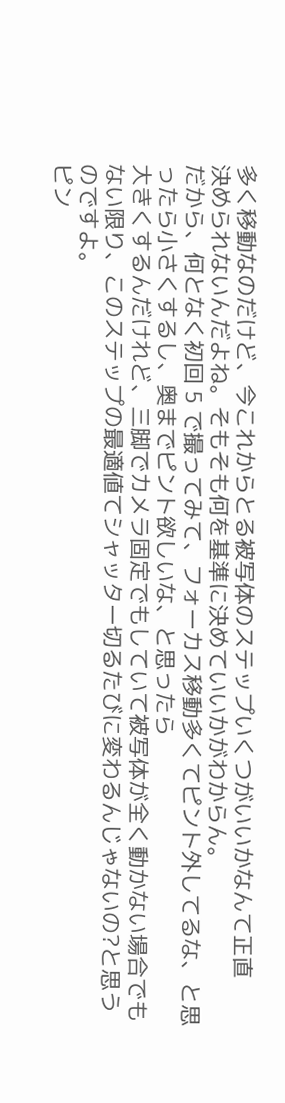多く移動なのだけど、今これからとる被写体のステップいくつがいいかなんて正直
決められないんだよね。そもそも何を基準に決めていいかがわからん。
だから、何となく初回 5 で撮ってみて、フォーカス移動多くてピント外してるな、と思ったら小さくするし、奥までピント欲しいな、と思ったら
大きくするんだけれど、三脚でカメラ固定でもしていて被写体が全く動かない場合でもない限り、このステップの最適値てシャッター切るたびに変わるんじゃないの?と思うのですよ。
ピン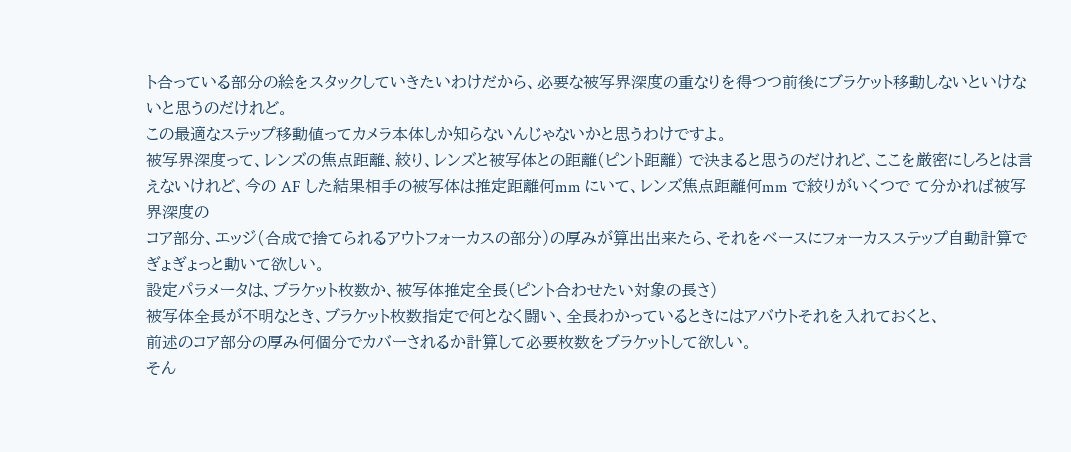ト合っている部分の絵をスタックしていきたいわけだから、必要な被写界深度の重なりを得つつ前後にブラケット移動しないといけないと思うのだけれど。
この最適なステップ移動値ってカメラ本体しか知らないんじゃないかと思うわけですよ。
被写界深度って、レンズの焦点距離、絞り、レンズと被写体との距離(ピント距離) で決まると思うのだけれど、ここを厳密にしろとは言えないけれど、今の AF した結果相手の被写体は推定距離何mm にいて、レンズ焦点距離何mm で絞りがいくつで て分かれば被写界深度の
コア部分、エッジ(合成で捨てられるアウトフォーカスの部分)の厚みが算出出来たら、それをベースにフォーカスステップ自動計算でぎょぎょっと動いて欲しい。
設定パラメータは、ブラケット枚数か、被写体推定全長(ピント合わせたい対象の長さ)
被写体全長が不明なとき、ブラケット枚数指定で何となく闘い、全長わかっているときにはアバウトそれを入れておくと、
前述のコア部分の厚み何個分でカバーされるか計算して必要枚数をブラケットして欲しい。
そん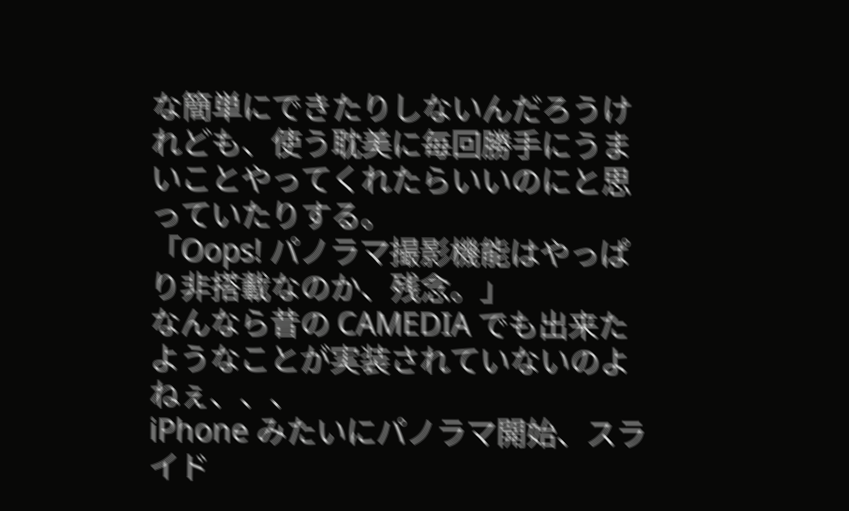な簡単にできたりしないんだろうけれども、使う耽美に毎回勝手にうまいことやってくれたらいいのにと思っていたりする。
「Oops! パノラマ撮影機能はやっぱり非搭載なのか、残念。」
なんなら昔の CAMEDIA でも出来たようなことが実装されていないのよねぇ、、、
iPhone みたいにパノラマ開始、スライド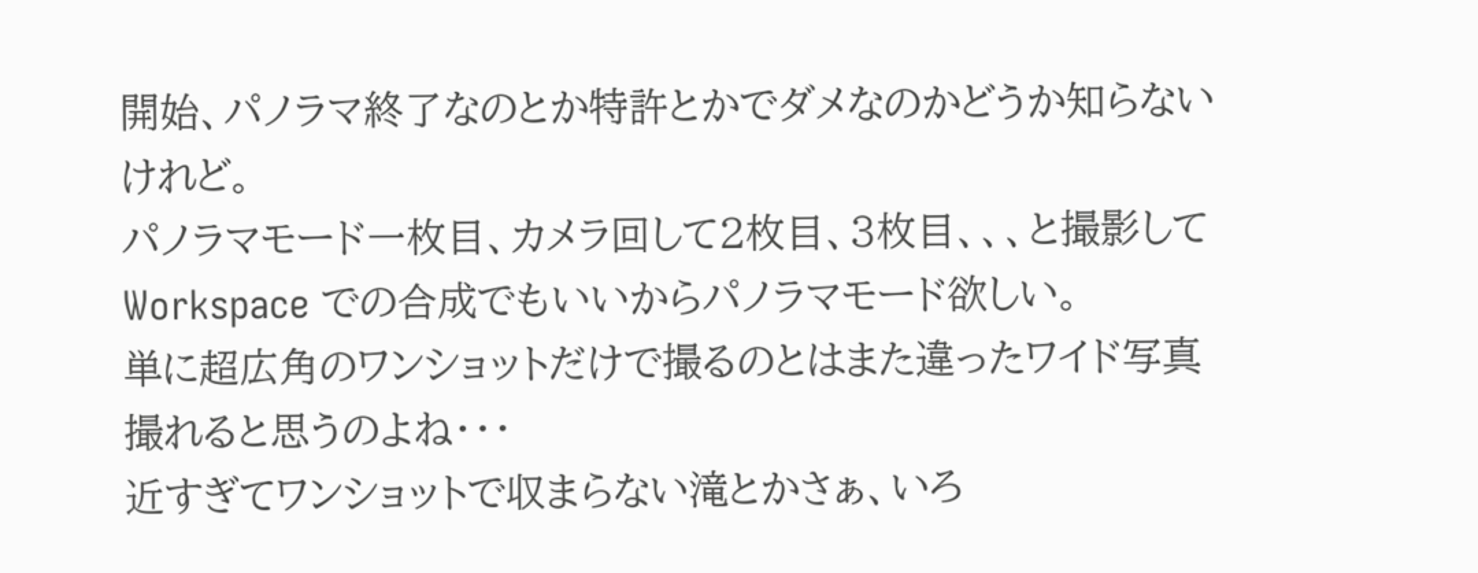開始、パノラマ終了なのとか特許とかでダメなのかどうか知らないけれど。
パノラマモード一枚目、カメラ回して2枚目、3枚目、、、と撮影して Workspace での合成でもいいからパノラマモード欲しい。
単に超広角のワンショットだけで撮るのとはまた違ったワイド写真撮れると思うのよね・・・
近すぎてワンショットで収まらない滝とかさぁ、いろ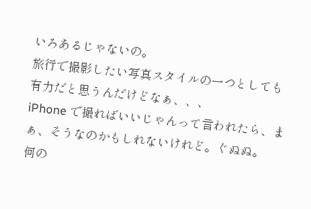いろあるじゃないの。
旅行で撮影したい写真スタイルの一つとしても有力だと思うんだけどなぁ、、、
iPhone で撮ればいいじゃんって言われたら、まぁ、そうなのかもしれないけれど。ぐぬぬ。
何の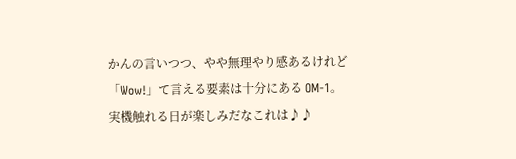かんの言いつつ、やや無理やり感あるけれど 「Wow!」て言える要素は十分にある OM-1。
実機触れる日が楽しみだなこれは♪♪